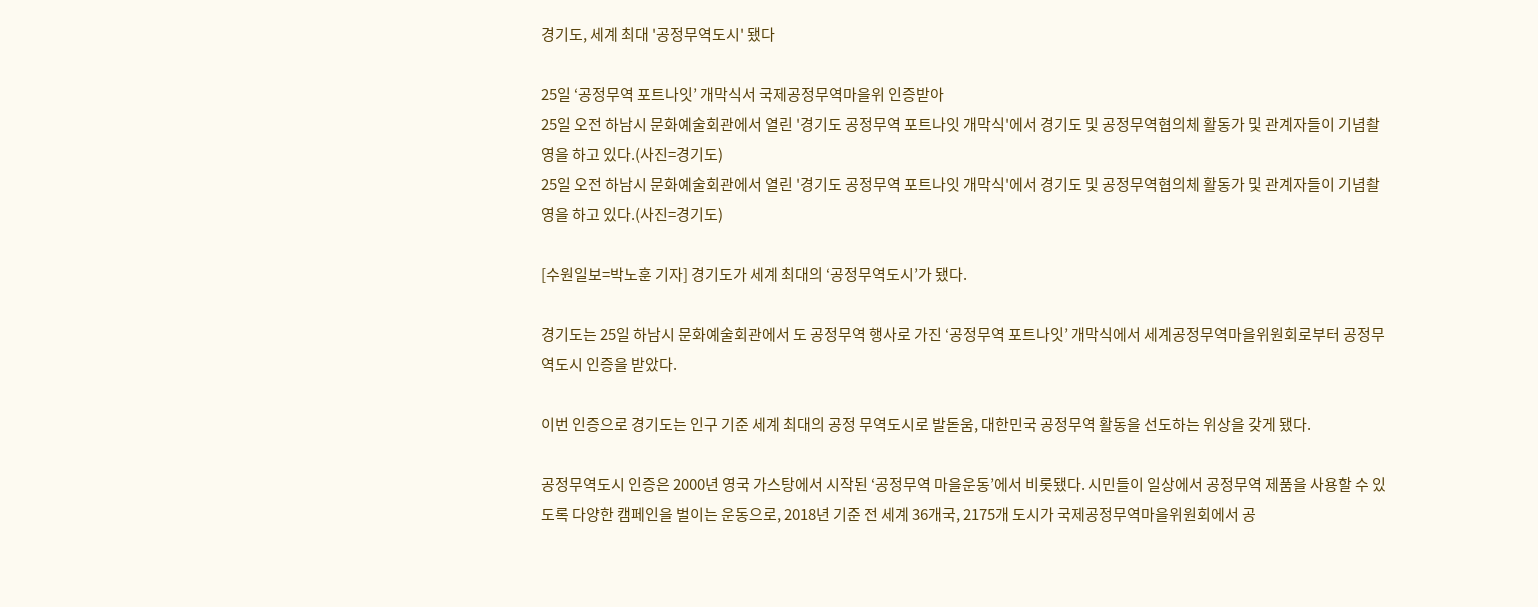경기도, 세계 최대 '공정무역도시' 됐다

25일 ‘공정무역 포트나잇’ 개막식서 국제공정무역마을위 인증받아
25일 오전 하남시 문화예술회관에서 열린 '경기도 공정무역 포트나잇 개막식'에서 경기도 및 공정무역협의체 활동가 및 관계자들이 기념촬영을 하고 있다.(사진=경기도)
25일 오전 하남시 문화예술회관에서 열린 '경기도 공정무역 포트나잇 개막식'에서 경기도 및 공정무역협의체 활동가 및 관계자들이 기념촬영을 하고 있다.(사진=경기도)

[수원일보=박노훈 기자] 경기도가 세계 최대의 ‘공정무역도시’가 됐다.

경기도는 25일 하남시 문화예술회관에서 도 공정무역 행사로 가진 ‘공정무역 포트나잇’ 개막식에서 세계공정무역마을위원회로부터 공정무역도시 인증을 받았다.

이번 인증으로 경기도는 인구 기준 세계 최대의 공정 무역도시로 발돋움, 대한민국 공정무역 활동을 선도하는 위상을 갖게 됐다.

공정무역도시 인증은 2000년 영국 가스탕에서 시작된 ‘공정무역 마을운동’에서 비롯됐다. 시민들이 일상에서 공정무역 제품을 사용할 수 있도록 다양한 캠페인을 벌이는 운동으로, 2018년 기준 전 세계 36개국, 2175개 도시가 국제공정무역마을위원회에서 공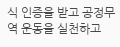식 인증을 받고 공정무역 운동을 실천하고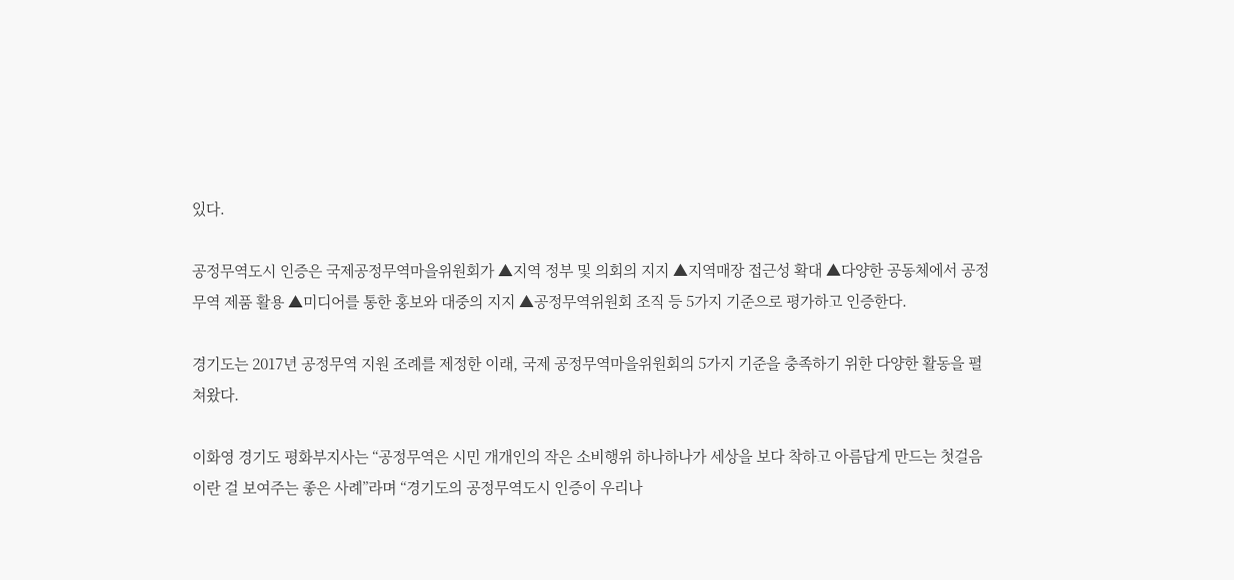있다.

공정무역도시 인증은 국제공정무역마을위원회가 ▲지역 정부 및 의회의 지지 ▲지역매장 접근성 확대 ▲다양한 공동체에서 공정무역 제품 활용 ▲미디어를 통한 홍보와 대중의 지지 ▲공정무역위원회 조직 등 5가지 기준으로 평가하고 인증한다.

경기도는 2017년 공정무역 지원 조례를 제정한 이래, 국제 공정무역마을위원회의 5가지 기준을 충족하기 위한 다양한 활동을 펼쳐왔다.

이화영 경기도 평화부지사는 “공정무역은 시민 개개인의 작은 소비행위 하나하나가 세상을 보다 착하고 아름답게 만드는 첫걸음이란 걸 보여주는 좋은 사례”라며 “경기도의 공정무역도시 인증이 우리나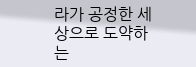라가 공정한 세상으로 도약하는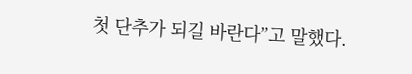첫 단추가 되길 바란다”고 말했다.